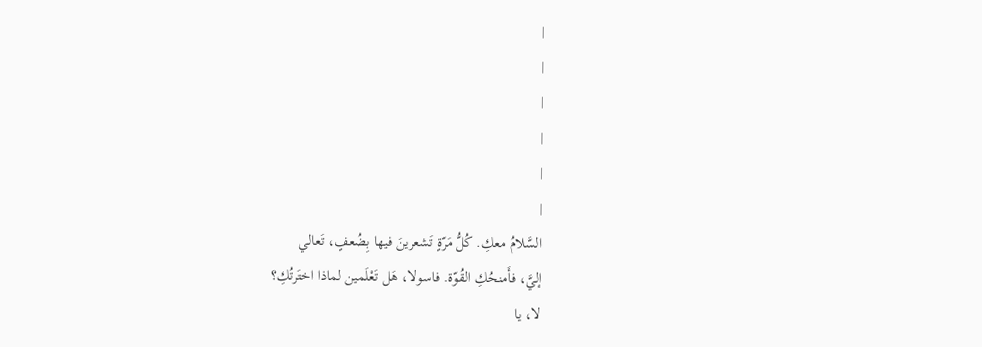|
|
|
|
|
|
السَّلامُ معكِ. كُلُّ مَرّةٍ تَشعرينَ فيها بِضُعفٍ، تَعالي
إليَّ، فأَمنحُكِ القُوّة. فاسولا، هَل تَعْلَمين لماذا اختَرتُكِ؟
لا، يا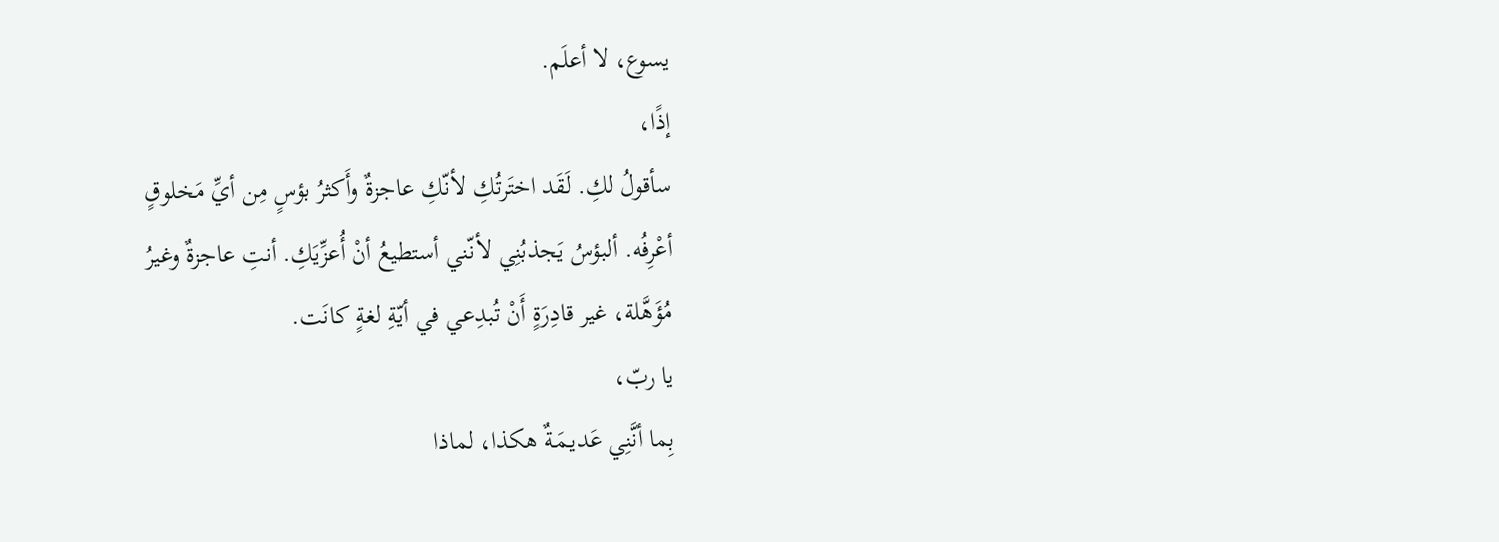يسوع، لا أعلَم.
إذًا،
سأقولُ لكِ. لَقَد اختَرتُكِ لأنّكِ عاجزةٌ وأَكثرُ بؤسٍ مِن أيِّ مَخلوقٍ
أعْرِفُه. ألبؤسُ يَجذبُنِي لأنّني أستطيعُ أنْ أُعزِّيَكِ. أنتِ عاجزةٌ وغيرُ
مُؤَهَّلة، غير قادِرَةٍ أَنْ تُبدِعي في أيّةِ لغةٍ كانَت.
يا ربّ،
بِما أنَّنِي عَديـمَـةٌ هكذا، لماذا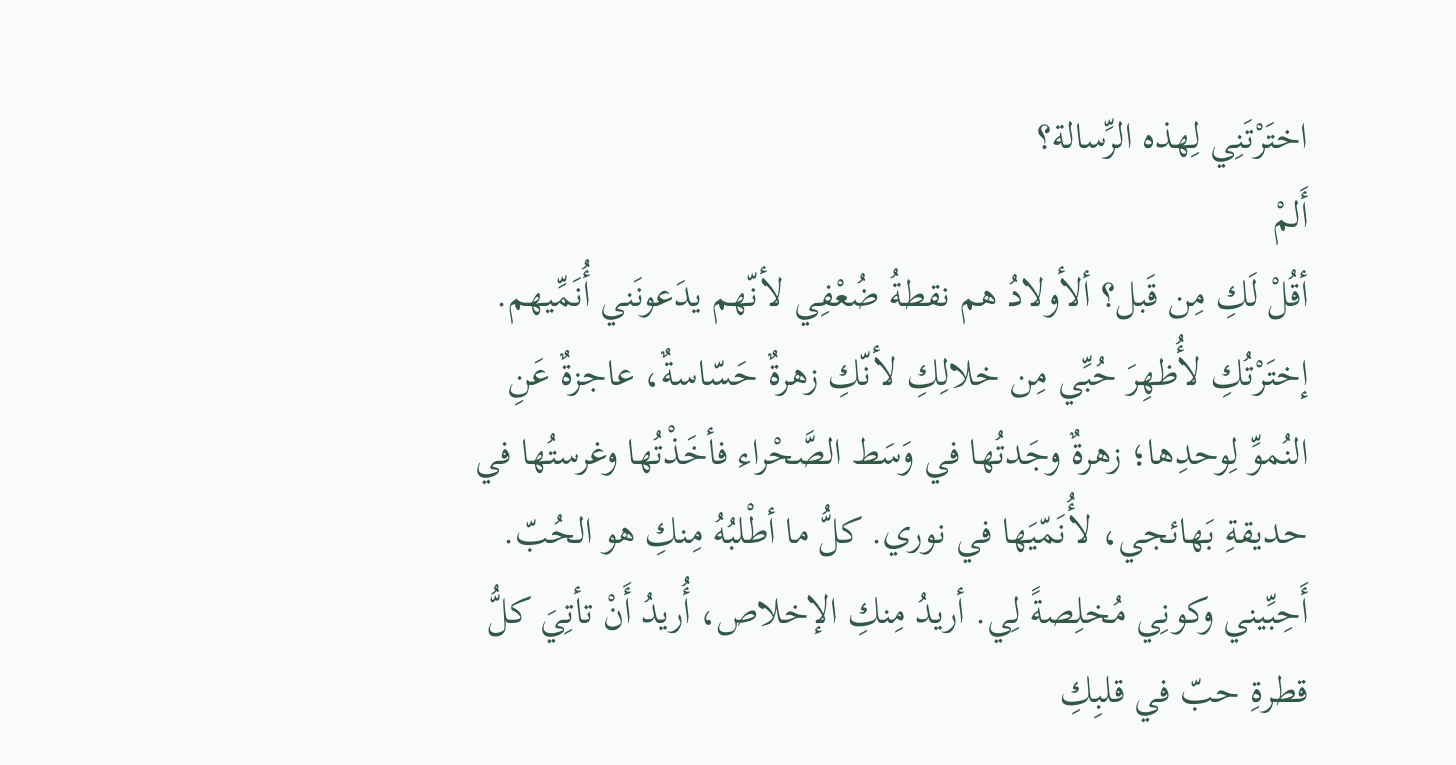اختَرْتَنِي لِهذه الرِّسالة؟
أَلمْ
أقُلْ لَكِ مِن قَبل؟ ألأولادُ هم نقطةُ ضُعْفِي لأنّهم يدَعونَني أُنَمِّيهم.
إختَرْتُكِ لأُظهِرَ حُبِّي مِن خلالِكِ لأنّكِ زهرةٌ حَسّاسةٌ، عاجزةٌ عَنِ
النُموِّ لِوحدِها؛ زهرةٌ وجَدتُها في وَسَط الصَّحْراء فأخَذْتُها وغرستُها في
حديقةِ بَهائجي، لأُنَمّيَها في نوري. كلُّ ما أطْلبُهُ مِنكِ هو الحُبّ.
أَحِبِّيني وكونِي مُخلِصةً لِي. أريدُ مِنكِ الإخلاص، أُريدُ أَنْ تأتِيَ كلُّ
قطرةِ حبّ في قلبِكِ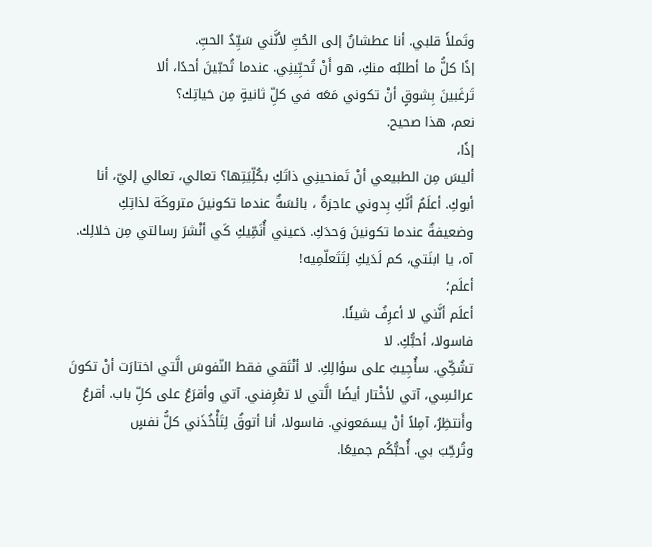وتَملأَ قلبي. أنا عطشانٌ إلى الحُبِّ لأنَّني سَيِّدُ الحبِّ.
إذًا كلُّ ما أطلبُه منكِ، هو أَنْ تُحبِّينِي. عندما تُحبّينَ أحدًا، ألا
تَرغَبينَ بِشوقٍ أنْ تكوني مَعَه في كلِّ ثانيةٍ مِن حَياتِك؟
نعم، هذا صحيح.
إذًا،
أليسَ مِن الطبيعي أنْ تَمنحينِي ذاتَكِ بكُلِّيَتِها؟ تعالي، تعالي إليّ، أنا
أبوكِ. أعلَمُ أنَّكِ بِدوني عاجزةٌ ، بائسَةٌ عندما تكونينَ متروكَة لذاتِكِ
وضعيفةٌ عندما تكونينَ وَحدَكِ. دَعيني أُنَمِّيكِ كَي أنْشرَ رسالتي مِن خلالِك.
آه، يا ابنَتي، كم لَدَيكِ لِتَتَعلّمِيه!
أعلَم؛
أعلَم أنَّني لا أعرِفُ شيئًا.
فاسولا، أحبُّكِ. لا
تشُكِّي. سأُجِيبُ على سؤالِكِ. لا أنْتَقي فقط النّفوسَ الَّتي اختارَت أنْ تكونَ
عرائسِي، آتي لأخْتار أيضًا الَّتي لا تعْرِفني. آتي وأقرَعُ على كلِّ باب. أقرعُ
وأَنتظِرُ، آمِلاً أنْ يسمَعوني. فاسولا، أنا أتوقُ لِتَأْخُذَني كلُّ نفسٍ
وتُرحِّبَ بي. أُحبُّكُم جميعًا.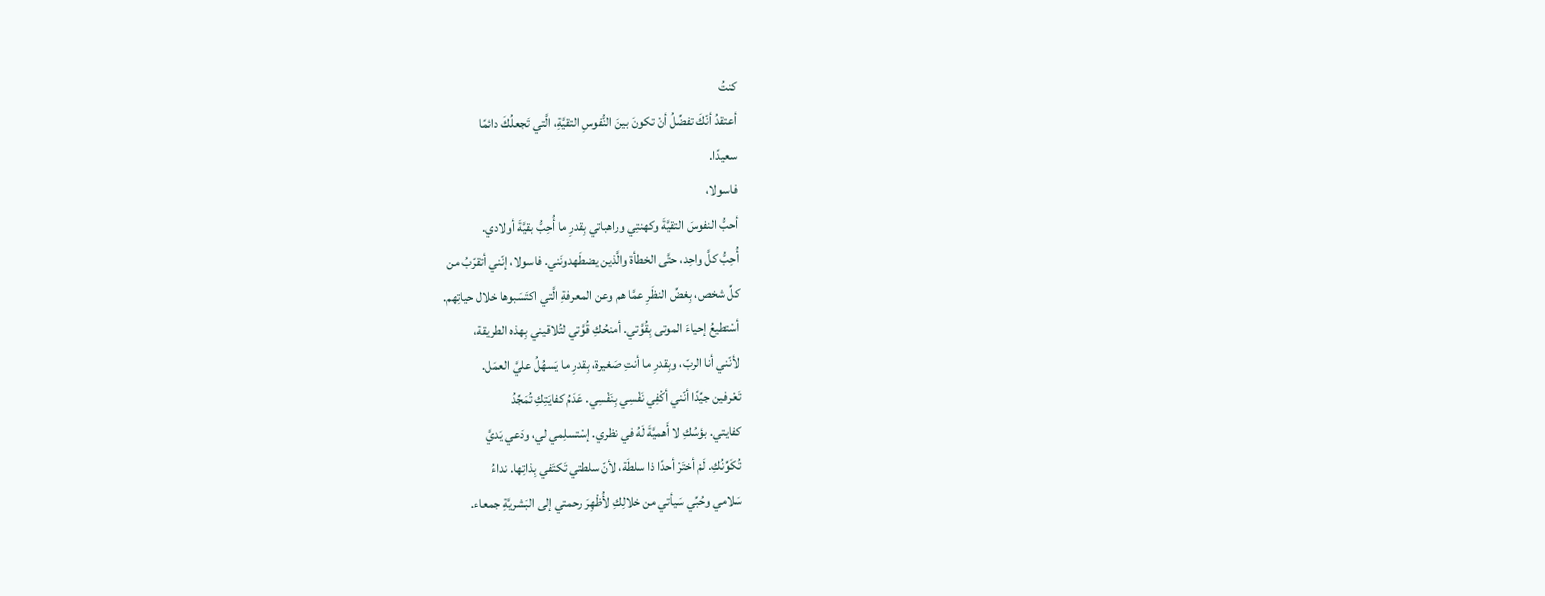كنتُ
أعتقدُ أنّكَ تفضِّلُ أنْ تكونَ بينَ النُّفوسِ التقيَّةِ، الَّتي تَجعلُكَ دائمًا
سعيدًا.
فاسولا،
أحبُّ النفوسَ التقيَّةَ وكهنتِي وراهباتي بِقدرِ ما أُحِبُّ بقيَّةَ أولادي.
أُحِبُّ كلَّ واحِد، حتَّى الخطأة والَّذين يضطَهدونَني. فاسولا، إنّني أتقرّبُ من
كلِّ شخص، بِغضِّ النظَرِ عمَّا هم وعن المعرفةِ الَّتي اكتَسَبوها خلال حياتِهم.
أسْتطيعُ إحياءَ الموتى بِقُوَّتي. أمنحُكِ قُوَّتي لتُلاقيني بِهذه الطريقة،
لأنّني أنا الربّ، وبِقدرِ ما أنتِ صَغيرة، بِقدرِ ما يَسهُلُ عليَّ العمَل.
تَعْرفين جيِّدًا أنّني أكْفِي نَفْسِي بِنَفْسِي. عَدَمُ كفايَتِكِ تُمَجِّدُ
كفايتي. بؤسُكِ لا أَهميَّةَ لَهُ في نظري. إسْتسلِمي لي، ودَعي يَديَّ
تُكَوِّنُكِ. لَمْ أختَرْ أحدًا ذا سلطَة، لأنّ سلطتي تَكتَفي بِذاتِها. نداءُ
سَلامي وحُبِّي سَيأتي من خلالِكِ لأُظْهِرَ رحمتي إلى البَشريَّةِ جمعاء.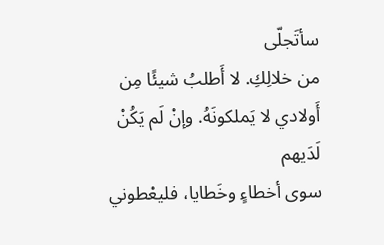سأتَجلّى
من خلالِكِ. لا أَطلبُ شيئًا مِن أَولادي لا يَملكونَهُ. وإنْ لَم يَكُنْ لَدَيهم
سوى أخطاءٍ وخَطايا، فليعْطوني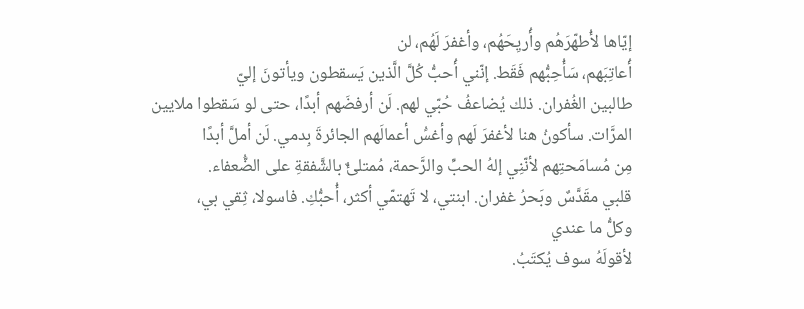إيّاها لأُطهّرَهُم وأُريِحَهُم، وأغفرَ لَهُم، لن
أُعاتِبَهم، سَأُحِبُّهم فَقَط. إنّني أُحبُّ كُلَّ الَّذين يَسقطون ويأتونَ إليّ
طالبين الغُفران. ذلك يُضاعفُ حُبّي لهم. لَن أرفضَهم أبدًا، حتى لو سَقطوا ملايين
المرَّات. سأكونُ هنا لأغفرَ لَهم وأغسَُ أعمالَهم الجائرةَ بِدمي. لَن أملَّ أبدًا
مِن مُسامَحتِهم لأنّنِي إلهُ الحبِّ والرَّحمة، مُمتلئٌ بالشَّفقةِ على الضُّعفاء.
قلبي مقَدَّسٌ وبَحرُ غفران. ابنتي، لا تَهتمّي أكثر، أُحبُّكِ. فاسولا، ثِقي بي،
وكلُّ ما عندي
لأقولَهُ سوف يُكتَبُ.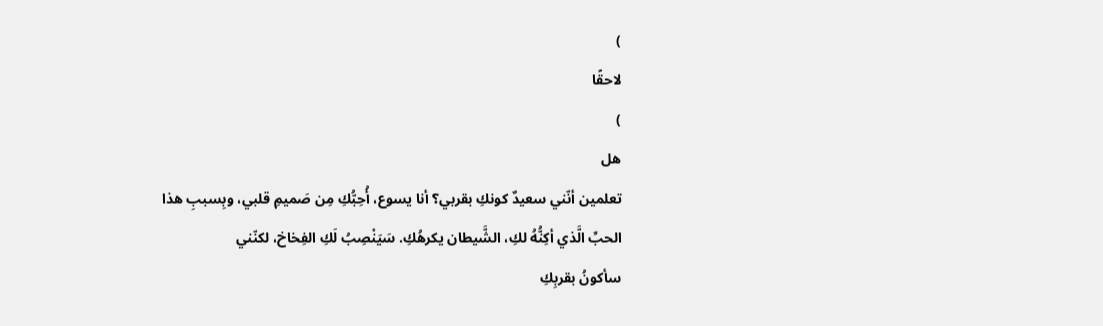)
لاحقًا
)
هل
تعلمين أنّني سعيدٌ كونكِ بقربي؟ أنا يسوع، أُحِبُّكِ مِن صَميمِ قلبي، وبِسببِ هذا
الحبِّ الَّذي أكِنُّهُ لكِ، الشَّيطان يكرهُكِ. سَيَنْصِبُ لَكِ الفِخاخ، لكنّني
سأكونُ بقربِكِ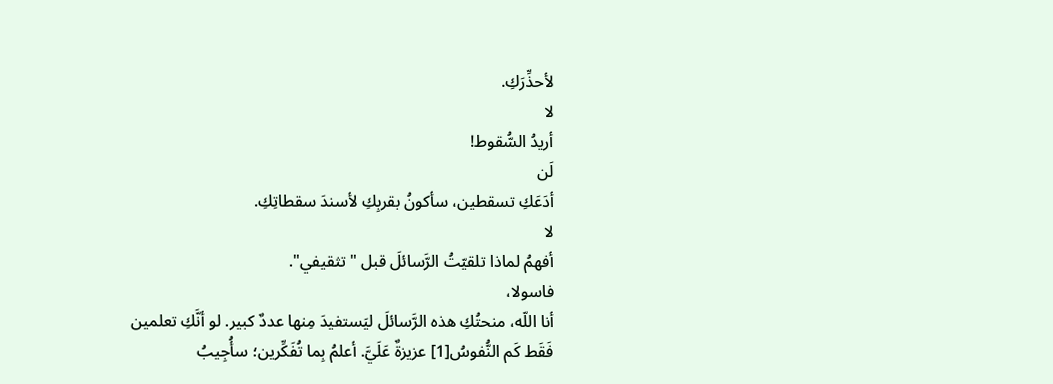لأحذِّرَكِ.
لا
أريدُ السُّقوط!
لَن
أدَعَكِ تسقطين، سأكونُ بقربِكِ لأسندَ سقطاتِكِ.
لا
أفهمُ لماذا تلقيّتُ الرَّسائلَ قبل "تثقيفي".
فاسولا،
أنا اللّه، منحتُكِ هذه الرَّسائلَ ليَستفيدَ مِنها عددٌ كبير. لو أنَّكِ تعلمين
فَقَط كَم النُّفوسُ[1] عزيزةٌ عَلَيَّ. أعلمُ بِما تُفَكِّرين؛ سأُجِيبُ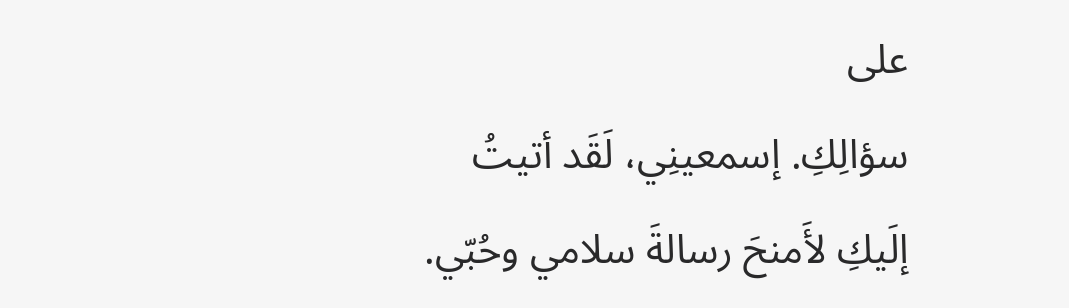على
سؤالِكِ. إسمعينِي، لَقَد أتيتُ إلَيكِ لأَمنحَ رسالةَ سلامي وحُبّي.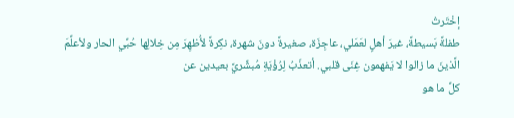إخْتَرتُ
طفلةً بَسيطةً، غيرَ أهلٍ لعَمَلي، عاجِزَة، صغيرةً دونَ شهرة، نكِرةً لأُظهِرَ مِن خِلالِها حُبِّي الحار ولأعلِّمَ
الَّذينَ ما زالوا لا يَفهمون غِنَى قلبي. أتعذّبُ لِرُؤْيَةِ مُبشِّريَّ بعيدين عن
كلِّ ما هو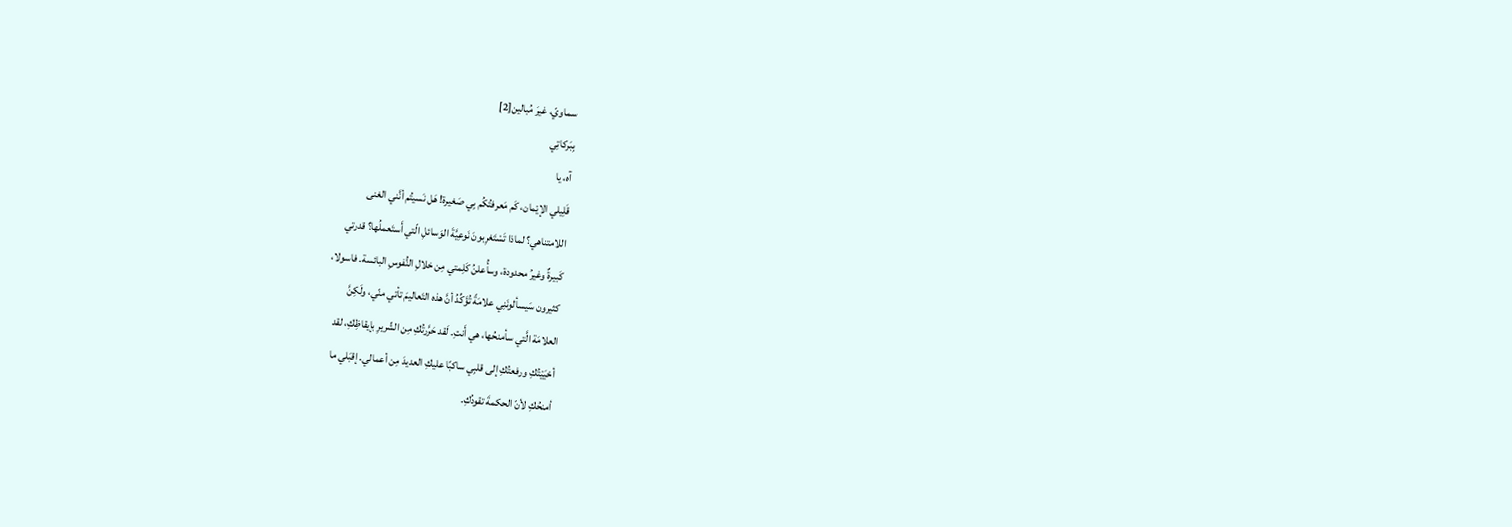سماويّ، غيرَ مُبالين[2]
بِبَركاتِي
آه، يا
قَلِيلي الإيْمان، كَم مَعرفتُكُم بِي صَغيرة! هَل نَسيتُم أنَّني الغنى
اللامتناهي؟ لماذا تَسْتَغرِبونَ نَوعِيَّةَ الوَسائلِ الّتي أَستَعملُها؟ قدرتي
كَبيرةٌ وغيرُ محدودة، وسأُعلنُ كَلِمتي مِن خلالِ النُّفوسِ البائسة. فاسولا،
كثيرون سَيسألونَنِي علامَةً تُؤَكِّدُ أنَّ هذه التَعاليمَ تأتي منّي، ولَكِنَّ
العلامَة الَّتي سأمنحُها، هي أَنتِ. لَقد حَرَّرتُكِ مِن الشّريرِ بإيقاظِكِ، لقد
أحْيَيْتُكِ ورفعتُكِ إلى قلبِي ساكبًا عليكِ العديدَ مِن أعمالي. إقبَلي ما
أمنحُكِ لأنّ الحكمةَ تقودُكِ.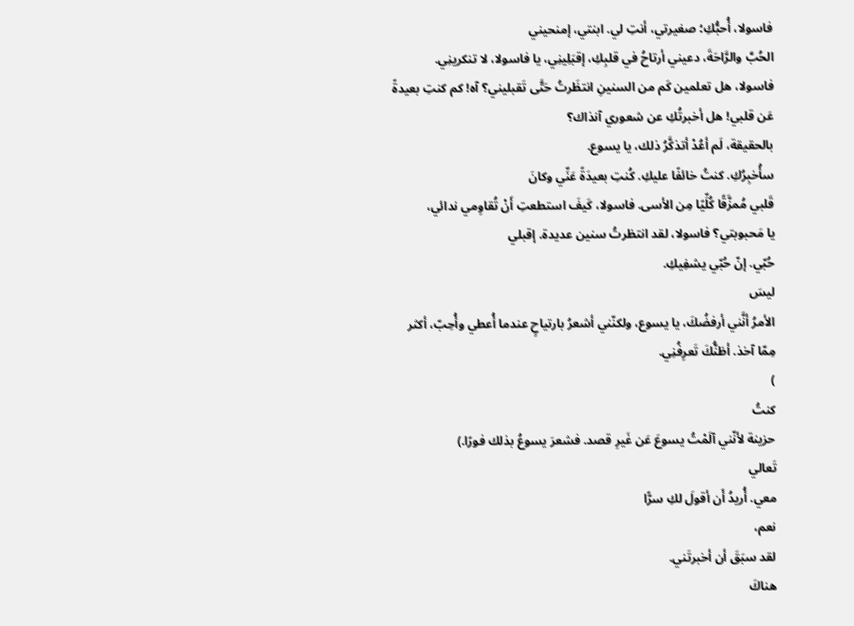فاسولا، أُحبُّكِ؛ صغيرتي، أنتِ لي. ابنتي، إمنحيني
الحُبَّ والرَّاحَةَ، دعيني أرتاحُ في قلبِكِ، إقبَلِينِي، يا فاسولا، لا تنكرينِي.
فاسولا، هل تعلمين كَم من السنينِ انتظَرتُ حَتَّى تَقبليني؟ آه! كم كنتِ بعيدةً
عَن قلبي! هل أخبرتُكِ عن شعوري آنذاك؟
بالحقيقة، لَم أعُدْ أتذكَّرُ ذلك، يا يسوع.
سأُخبِرُكِ. كنتُ خائفًا عليكِ. كُنتِ بعيدَةً عَنِّي وكانَ
قَلبي مُمزَّقًا كُلِّيًا مِن الأسى. فاسولا، كَيفَ استطعتِ أَنْ تُقاوِمي ندائي،
يا مَحبوبتي؟ فاسولا، لقد انتظرتُ سنين عديدة. إقبلي
حُبّي. إنّ حُبّي يشفِيكِ.
ليسَ
الأمرُ أنَّني أرفضُكَ، يا يسوع، ولكنّني أشعرُ بارتياحٍ عندما أُعطي وأُحِبّ، أكثر
مِمّا آخذ. أظنُّكَ تَعرِفُنِي.
)
كنتُ
حزينة لأنّني آلَمْتُ يسوعَ عَن غَيرِ قصد. فشعرَ يسوعُ بذلك فورًا.)
تَعالي
معي. أُريدُ أَن أقولَ لكِ سرًّا
نعم،
لقد سبَقَ أن أخبرتَني.
هناكَ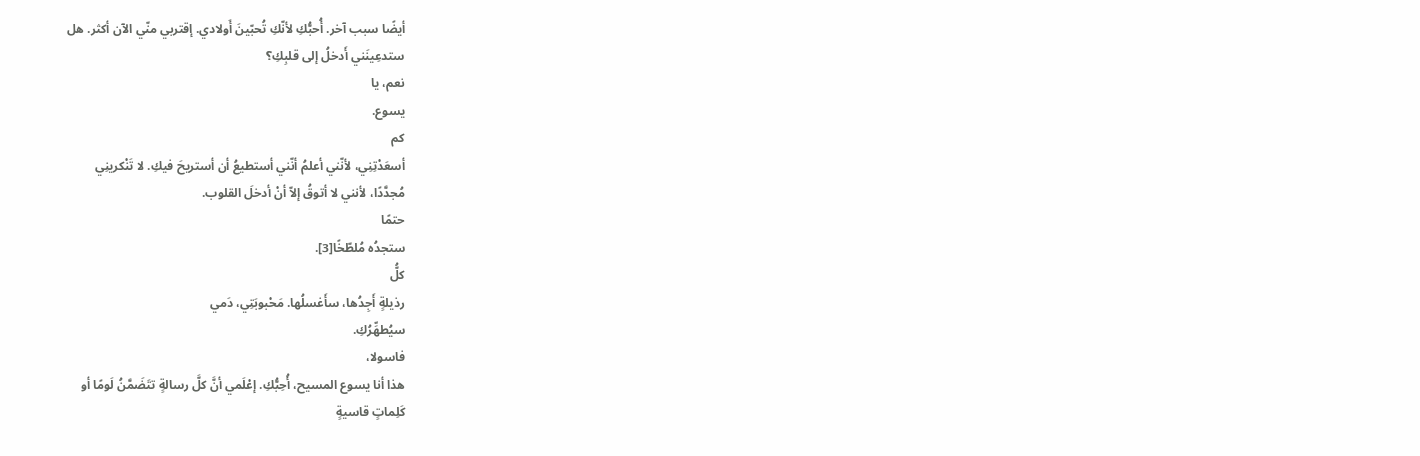أيضًا سبب آخر. أُحبُّكِ لأنّكِ تُحبّينَ أَولادي. إقتربي منّي الآن أكثر. هل
ستدعِينَني أَدخلُ إلى قلبِكِ؟
نعم، يا
يسوع.
كم
أسعَدْتِنِي، لأنّني أعلمُ أنّني أستطيعُ أن أستريحَ فيكِ. لا تَنْكرينِي
مُجدَّدًا، لأنني لا أتوقُ إلاّ أنْ أدخلَ القلوب.
حتمًا
ستجدُه مُلطّخًا[3].
كلُّ
رذيلةٍ أَجِدُها، سأَغسلُها. مَحْبوبَتِي، دَمي
سيُطهِّرُكِ.
فاسولا،
هذا أنا يسوع المسيح، أُحِبُّكِ. إعْلَمي أنَّ كلَّ رسالةٍ تتَضَمَّنُ لَومًا أو
كَلِماتٍ قاسيةٍ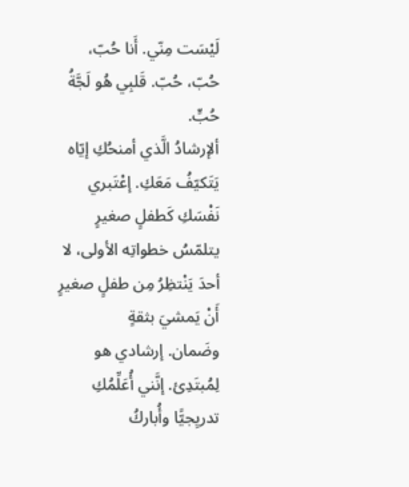لَيْسَت مِنّي. أَنا حُبّ، حُبّ، حُبّ. قَلبِي هُو لَجَّةُ حُبٍّ.
ألإرشادُ الَّذي أمنحُكِ إيّاه يَتَكيّفُ مَعَكِ. إعْتَبري نَفْسَكِ كَطفلٍ صغيرٍ
يتلمّسُ خطواتِه الأولى، لا أحدَ يَنْتظِرُ مِن طفلٍ صغيرٍ أَنْ يَمشيَ بثقةٍ
وضَمان. إرشادي هو لِمُبتَدِئ. إنَّني أُعَلِّمُكِ تدريِجيًّا وأُباركُ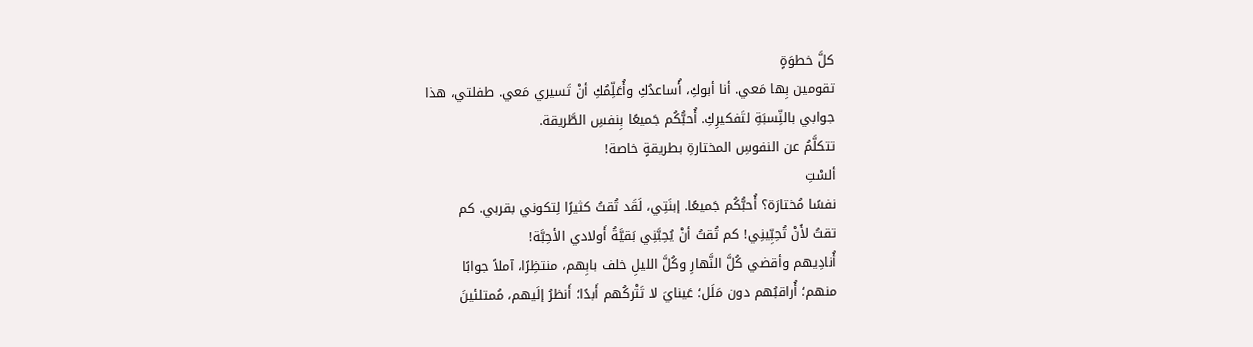كلَّ خطوَةٍ
تقومين بِها مَعي. أنا أبوكِ، أُساعدُكِ وأُعَلِّمُكِ أنْ تَسيري مَعي. طفلتي، هذا
جوابي بالنِّسبَةِ لتَفكيرِكِ. أُحبُّكُم جَميعًا بِنفسِ الطَّريقة.
تتكلَّمُ عن النفوسِ المختارةِ بطريقةٍ خاصة!
ألسْتِ
نفسًا مُختارَة؟ أُحبُّكُم جَميعًا. إبنَتِي، لَقَد تُقتُ كثيرًا لِتكوني بقربي. كم
تقتُ لأَنْ تُحِبِّينِي! كم تُقتُ أنْ يُحِبَّنِي بَقيَّةُ أَولادي الأحِبَّة!
أُنادِيهم وأقضي كُلَّ النَّهارِ وكُلَّ الليلِ خلف بابِهم، منتظِرًا، آملاً جوابًا
منهم؛ أُراقبُهم دون مَلَل؛ عَينايَ لا تَتْركُهم أَبدًا؛ أَنظرُ إلَيهم، مُمتلئينَ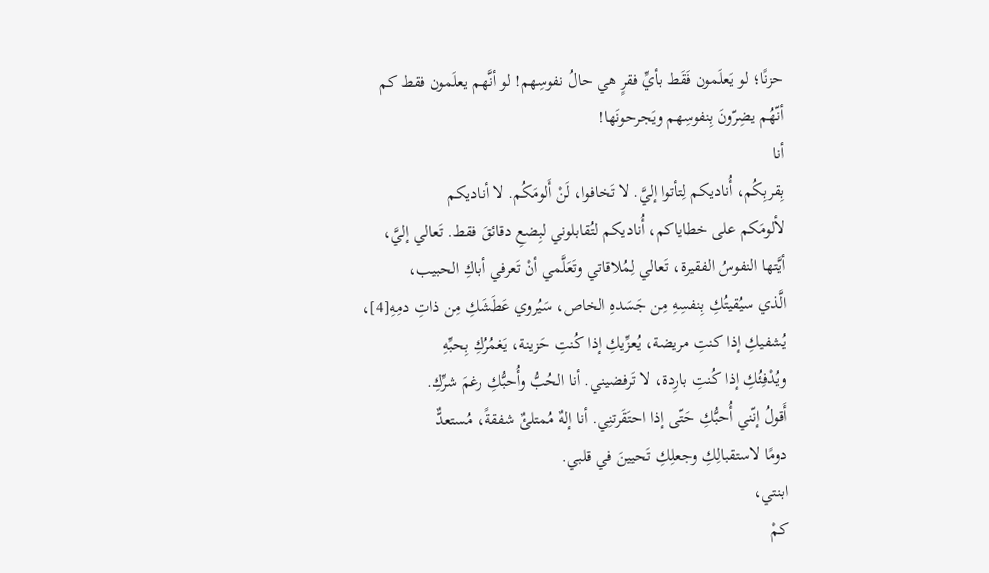حزنًا؛ لو يَعلَمون فَقَط بأيِّ فقرٍ هي حالُ نفوسِهم! لو أنَّهم يعلَمون فقط كم
أنّهُم يضِرّونَ بِنفوسِهم ويَجرحونَها!
أنا
بِقربِكُم، أُناديكم لِتأتوا إليَّ. لا تَخافوا، لَنْ أَلومَكُم. لا أناديكم
لألومَكم على خطاياكم، أُناديكم لتُقابلوني لبِضعِ دقائقَ فقط. تَعالي إليَّ،
أيَّتها النفوسُ الفقيرة، تَعالي لِمُلاقاتي وتَعَلَّمي أنْ تَعرفي أباكِ الحبيب،
الَّذي سيُقيتُكِ بِنفسِهِ مِن جَسَدهِ الخاص، سَيُروي عَطَشَكِ مِن ذاتِ دمِهِ[4]،
يُشفيكِ إذا كنتِ مريضة، يُعزِّيكِ إذا كُنتِ حَزينة، يَغمُرُكِ بِحبِّهِ
ويُدْفِئُكِ إذا كُنتِ بارِدة، لا تَرفضيني. أنا الحُبُّ وأُحبُّكِ رغمَ شرِّكِ.
أَقولُ إنّني أُحبُّكِ حَتّى إذا احتَقَرتنِي. أنا إلهٌ مُمتلئٌ شفقةً، مُستعدٌّ
دومًا لاستقبالِكِ وجعلِكِ تَحيينَ في قلبي.
ابنتي،
كمْ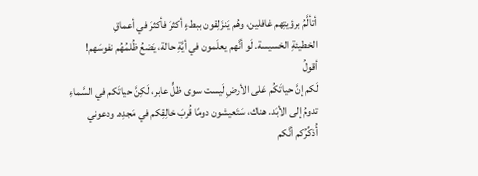أتألَّمُ برؤيتِهم غافلين، وهُم يَنزَلِقون ببطءٍ أكثرَ فأكثرَ في أعماقِ
الخطيئةِ الخسيسة. لَو أنَّهم يعلَمون في أيَّةِ حالة، يَضعُ ظُلمُهُم نفوسَهم!
أقولُ
لَكم إنَّ حياتَكُم عَلى الأرضِ لَيست سوى ظلٍّ عابر، لَكِنَّ حياتَكم في السَّماءِ
تدومُ إلى الأبَد. هناك، سَتَعيشون دومًا قُربَ خالِقِكم في مَجدِه. ودعوني
أُذكِّرُكم أنَّكم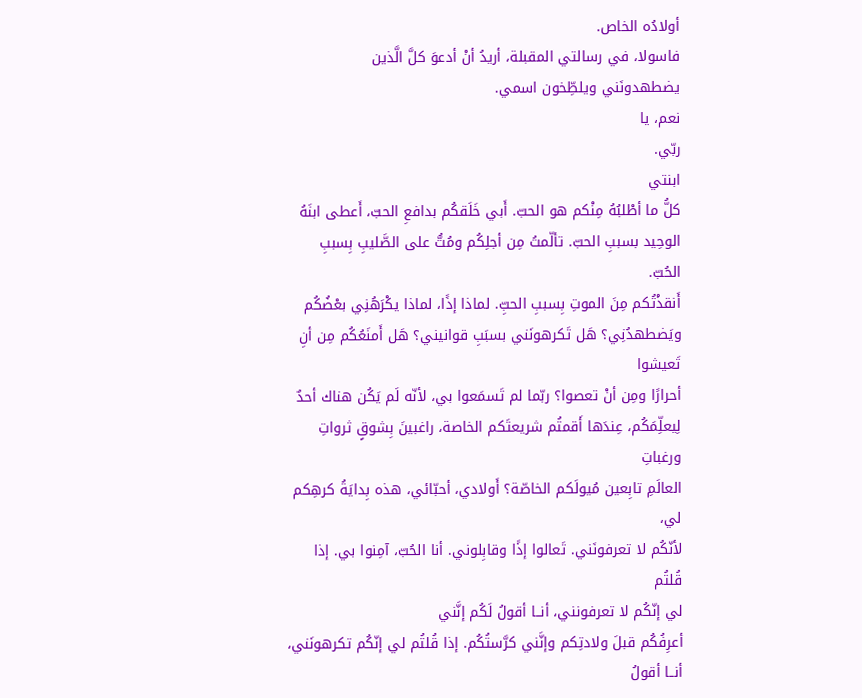أولادُه الخاص.
فاسولا، في رسالتي المقبلة، أريدُ أنْ أدعوَ كلَّ الَّذين
يضطهدونَني ويلطِّخون اسمي.
نعم، يا
ربّي.
ابنتي
كلُّ ما أطْلبُهُ مِنْكم هو الحبّ. أَبي خَلَقكُم بدافعِ الحبّ، أَعطى ابنَهُ
الوحِيد بسببِ الحبّ. تألّمتُ مِن أجلِكُم ومُتُّ على الصَّليبِ بِسببِ الحُبّ.
أَنقذْتُكم مِنَ الموتِ بِسببِ الحبِّ. لماذا إذًا، لماذا يكْرَهُنِي بعْضُكُم
ويَضطهدُنِي؟ هَل تَكرهونَني بسبَبِ قوانيني؟ هَل أَمنَعُكُم مِن أنِ تَعيشوا
أحرارًا ومِن أنْ تعصوا؟ ربّما لم تَسمَعوا بي، لأنّه لَم يَكُن هناك أحدٌ
لِيعلِّمَكُم، عِندَها أَقمتُم شريعتَكم الخاصة، راغبينَ بِشوقٍ ثرواتِ ورغباتِ
العالَمِ تابِعين مُيولَكم الخاصّة؟ أَولادي، أحبّائي، هذه بِدايَةُ كرهِكم لي،
لأنّكُم لا تعرفونَني. تَعالوا إذًا وقابِلوني. أنا الحُبّ، آمِنوا بي. إذا قُلتُم
لي إنّكُم لا تعرفونني، أنــا أقولُ لَكُم إنَّني
أعرِفُكُم قبلَ ولادتِكم وإنَّني كرَّستُكُم. إذا قُلتُم لي إنّكُم تكرهونَني، أنــا أقولُ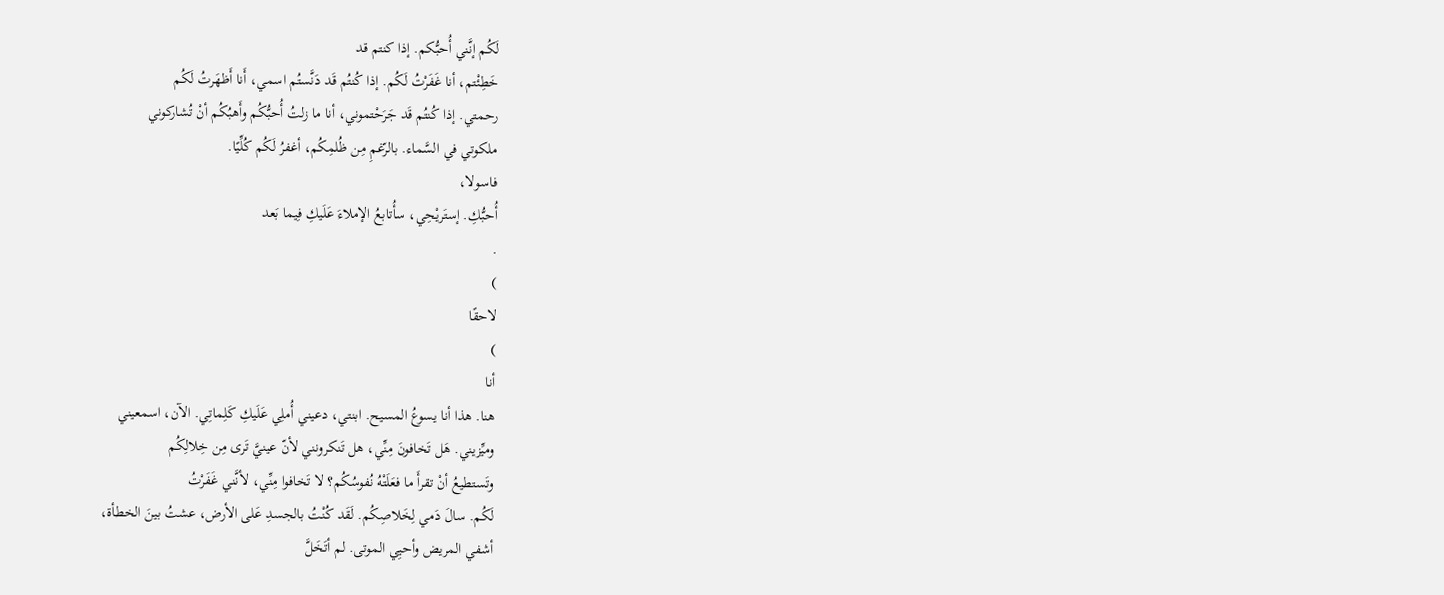لَكُم إنَّني أُحبُّكم. إذا كنتم قد
خَطِئْتم، أنا غَفَرْتُ لَكُم. إذا كُنتُم قَد دَنَّستُم اسمي، أَنا أَظهَرتُ لَكُم
رحمتي. إذا كُنتُم قَد جَرَحْتموني، أنا ما زلتُ أُحبُّكُم وأَهبُكُم أنْ تُشاركوني
ملكوتي في السَّماء. بالرّغمِ مِن ظُلمِكُم، أغفرُ لَكُم كُلِّيًا.
فاسولا،
أُحبُّكِ. إستَريْحِي، سأُتابعُ الإملاءَ عَلَيكِ فِيما بَعد
.
)
لاحقًا
)
أنا
هنا. هذا أنا يسوعُ المسيح. ابنتي، دعيني أُملِي عَلَيكِ كَلِماتِي. الآن، اسمعيني
وميِّزيني. هَل تَخافونَ مِنِّي، هل تَنكرونني لأنّ عينيَّ تَرى مِن خِلالِكُم
وتَستطيعُ أنْ تقرأَ ما فعَلَتْهُ نُفوسُكُم؟ لا تَخافوا مِنِّي، لأنَّني غَفَرْتُ
لَكُم. سالَ دَمي لِخَلاصِكُم. لَقَد كُنْتُ بالجسدِ عَلى الأرض، عشتُ بينَ الخطأة،
أشفي المريض وأحيِي الموتى. لم أتَخَلَّ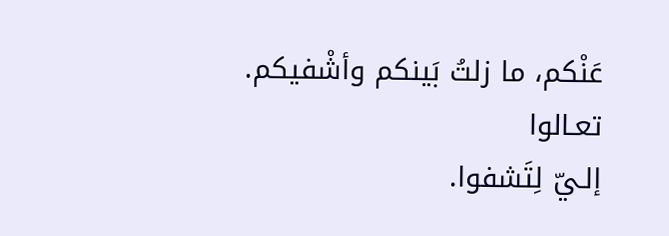عَنْكم، ما زلتُ بَينكم وأشْفيكم. تعـالوا
إلـيّ لِتَشفوا.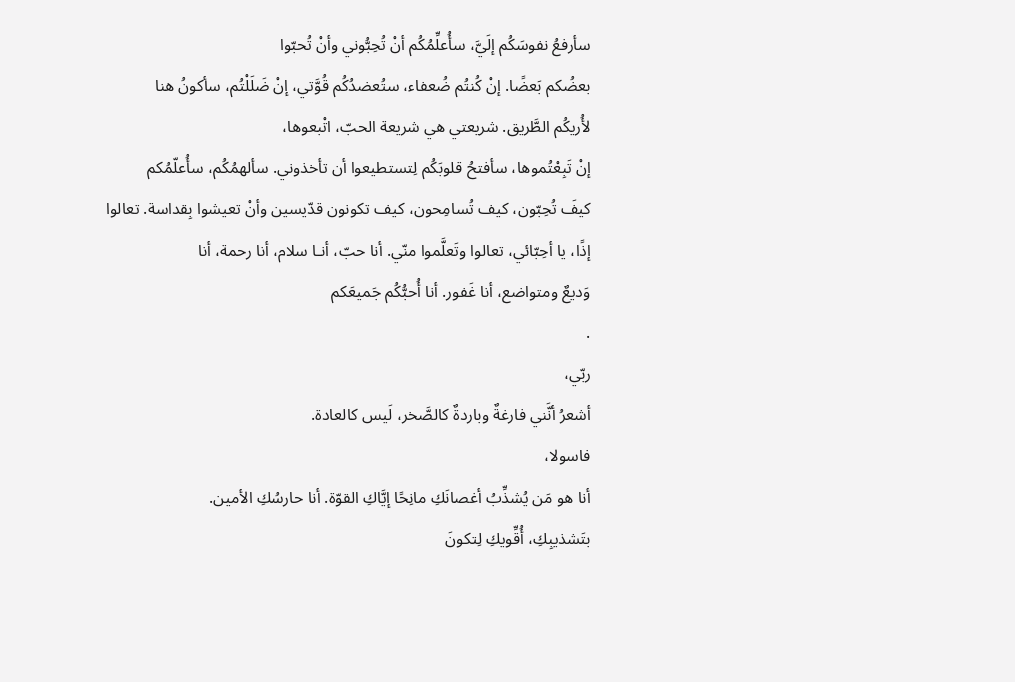سأرفعُ نفوسَكُم إلَيَّ، سأُعلِّمُكُم أنْ تُحِبُّوني وأنْ تُحبّوا
بعضُكم بَعضًا. إنْ كُنتُم ضُعفاء، ستُعضدُكُم قُوَّتي، إنْ ضَلَلْتُم، سأكونُ هنا
لأُريكُم الطَّريق. شريعتي هي شريعة الحبّ، اتْبعوها،
إنْ تَبِعْتُموها، سأفتحُ قلوبَكُم لِتستطيعوا أن تأخذوني. سألهمُكُم، سأُعلّمُكم
كيفَ تُحِبّون، كيف تُسامِحون، كيف تكونون قدّيسين وأنْ تعيشوا بِقداسة. تعالوا
إذًا، يا أحِبّائي، تعالوا وتَعلَّموا منّي. أنا حبّ، أنـا سلام، أنا رحمة، أنا
وَديعٌ ومتواضع، أنا غَفور. أنا أُحبُّكُم جَميعَكم
.
ربّي،
أشعرُ أنَّني فارغةٌ وباردةٌ كالصَّخر، لَيس كالعادة.
فاسولا،
أنا هو مَن يُشذِّبُ أغصانَكِ مانِحًا إيَّاكِ القوّة. أنا حارسُكِ الأمين.
بتَشذيبِكِ، أُقِّويكِ لِتكونَ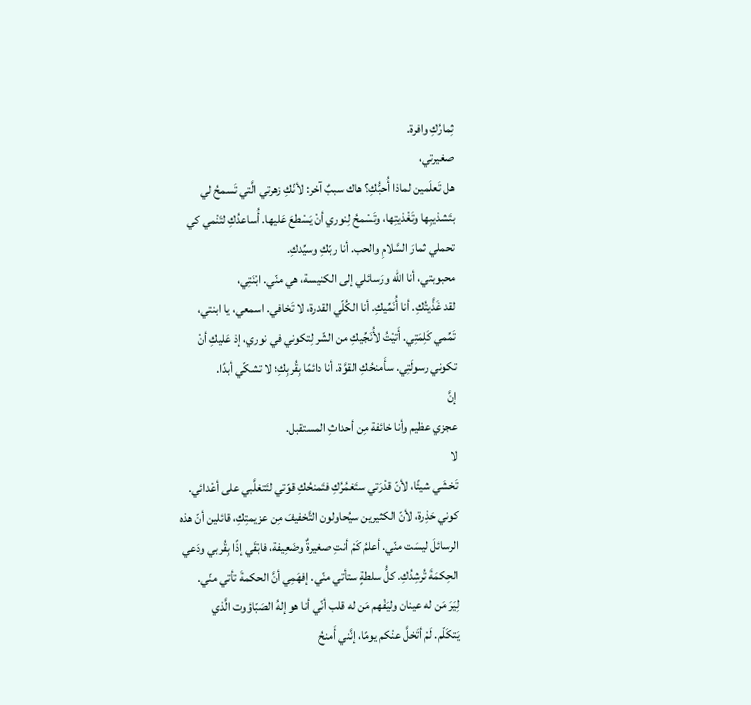ثِمارُكِ وافرة.
صغيرتي،
هل تَعلَمين لماذا أُحبُّكِ؟ هاك سببٌ آخر: لأنّكِ زهرتي الَّتي تَسمحُ لي
بتَشذيبِها وتَغْذيتِها، وتَسْمحُ لِنوري أنْ يَسْطعَ عَليها. أُساعدُكِ لتَنْمي كي
تحملي ثمارَ السَّلامِ والحب. أنا ربّكِ وسيِّدكِ.
محبوبتي، أنا الله ورَسائلي إلى الكنيسة، هي منّي. ابْنَتِي،
لقد غَذَّيتُكِ. أنا أُنَمِّيكِ. أنا الكُلّي القدرة، لا تَخافي. اسمعي، يا ابنتي،
تَمِّمي كَلِمَتِي. أَتيْتُ لأُنَجِّيكِ من الشّر لِتكوني في نوري، إذ عَليكِ أنْ
تكوني رسولَتِي. سأَمنحُكِ القوَّة. أنا دائمًا بِقُربِكِ؛ لا تشكّي أبدًا.
إنَّ
عجزي عظيم وأنا خائفة مِن أحداثِ المستقبل.
لا
تَخشَي شيئًا، لأنّ قدْرَتي ستَغمُرُكِ فتَمنحُكِ قوّتي لتَتغلَّبي على أعْدائي.
كوني حَذِرة، لأنّ الكثيرين سيُحاولون التَّخفيفَ مِن عزيمتِكِ، قائلين أنّ هذه
الرسائلَ ليسَت منّي. أعلمُ كَمْ أنتِ صغيرةٌ وضَعِيفة، فابْقَي إذًا بِقُربي ودَعي
الحِكمَةَ تُرشِدُكِ. كلُّ سلطةٍ ستأتي منّي. إفهَمِي أنَّ الحكمةَ تأتي منّي.
لِيَرَ مَن له عينان وليَفْهم مَن له قلب أنّي أنا هو إلهُ الصَبّاؤوت الَّذي
يَتكَلّم. لَمْ أتَخلَّ عنْكم يومًا، إنَّني أَمنحُ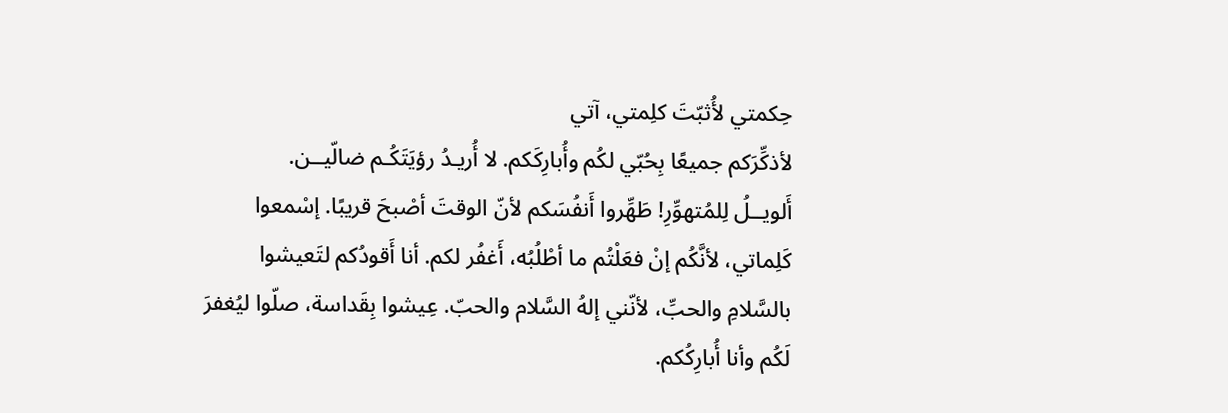حِكمتي لأُثبّتَ كلِمتي، آتي
لأذكِّرَكم جميعًا بِحُبّي لكُم وأُبارِكَكم. لا أُريـدُ رؤيَتَكُـم ضالّيــن.
أَلويــلُ لِلمُتهوِّرِ! طَهِّروا أَنفُسَكم لأنّ الوقتَ أصْبحَ قريبًا. إسْمعوا
كَلِماتي، لأنَّكُم إنْ فعَلْتُم ما أطْلُبُه، أَغفُر لكم. أنا أَقودُكم لتَعيشوا
بالسَّلامِ والحبِّ، لأنّني إلهُ السَّلام والحبّ. عِيشوا بِقَداسة، صلّوا ليُغفرَ
لَكُم وأنا أُبارِكُكم.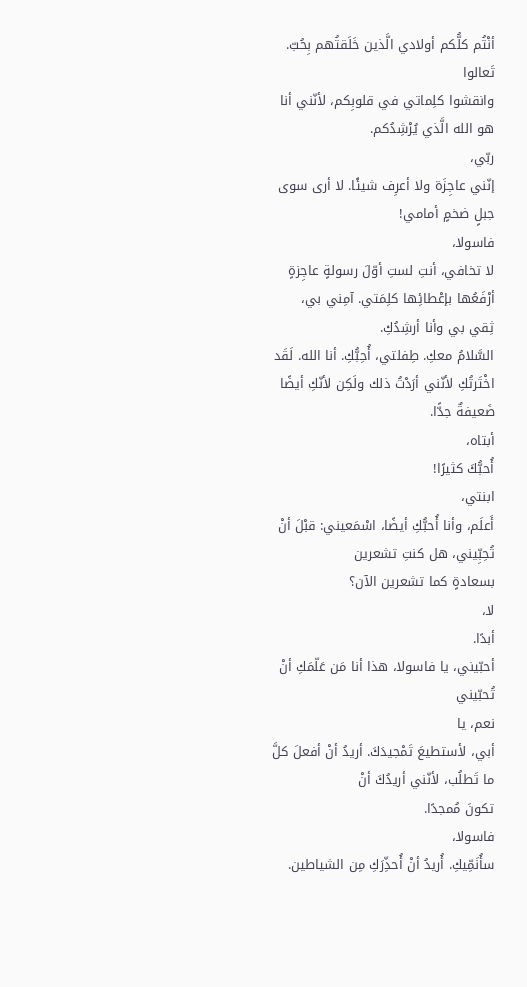أنْتُم كلُّكم أولادي الَّذين خَلَقتُهم بِحُبّ. تَعالوا
وانقشوا كلِماتي في قلوبِكم، لأنّني أنا هو الله الَّذي يُرْشِدُكم.
ربّي،
إنّني عاجِزَة ولا أعرِف شيئًا. لا أرى سوى جبلٍ ضخمٍ أمامي!
فاسولا،
لا تخافي، أنتِ لستِ أوّلَ رسولةٍ عاجِزةٍ أرْفَعُها بإعْطائِها كلِمَتي. آمِني بي،
ثِقي بي وأنا أرشِدُكِ.
السَّلامُ معكِ. طِفلتي، أُحِبُّكِ. أنا الله. لَقَد
اخْتَرتُكِ لأنّني أرَدْتُ ذلك ولَكِن لأنّكِ أيضًا ضَعيفةٌ جدًّا.
أبتاه،
أُحبُّكَ كثيرًا!
ابنتي،
أَعلَم، وأنا أُحبُّكِ أيضًا، اسْمَعيني: قبْلَ أنْ تُحِبِّيني، هل كنتِ تشعرين
بسعادةٍ كما تشعرين الآن؟
لا،
أبدًا.
أحبّيني، يا فاسولا، هذا أنا مَن عَلّمَكِ أنْ تُحبّيني
نعم، يا
أبي، لأستطيعَ تَمْجيدَكَ. أريدُ أنْ أفعلَ كلَّ ما تَطلُب، لأنّني أريدُكَ أنْ
تكونَ مُمجدًا.
فاسولا،
سأُنَمِّيكِ. أُريدُ أنْ أُحذِّرَكِ مِن الشياطين.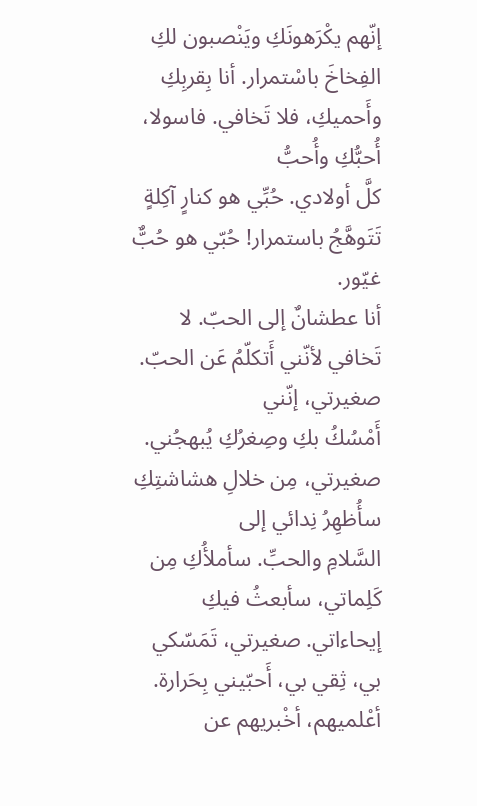إنّهم يكْرَهونَكِ ويَنْصبون لكِ
الفِخاخَ باسْتمرار. أنا بِقربِكِ وأَحميكِ، فلا تَخافي. فاسولا، أُحبُّكِ وأُحبُّ
كلَّ أولادي. حُبِّي هو كنارٍ آكِلةٍ تَتَوهَّجُ باستمرار! حُبّي هو حُبٌّ غيّور.
أنا عطشانٌ إلى الحبّ. لا تَخافي لأنّني أَتكلّمُ عَن الحبّ. صغيرتي، إنّني
أَمْسُكُ بكِ وصِغرُكِ يُبهجُني. صغيرتي، مِن خلالِ هشاشتِكِ سأُظهِرُ نِدائي إلى
السَّلامِ والحبِّ. سأملأُكِ مِن كَلِماتي، سأبعثُ فيكِ إيحاءاتي. صغيرتي، تَمَسّكي
بي، ثِقي بي، أَحبّيني بِحَرارة. أعْلميهم، أخْبريهم عن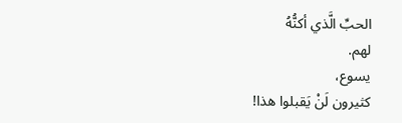الحبِّ الَّذي أكنُّهُ
لهم.
يسوع،
كثيرون لَنْ يَقبلوا هذا!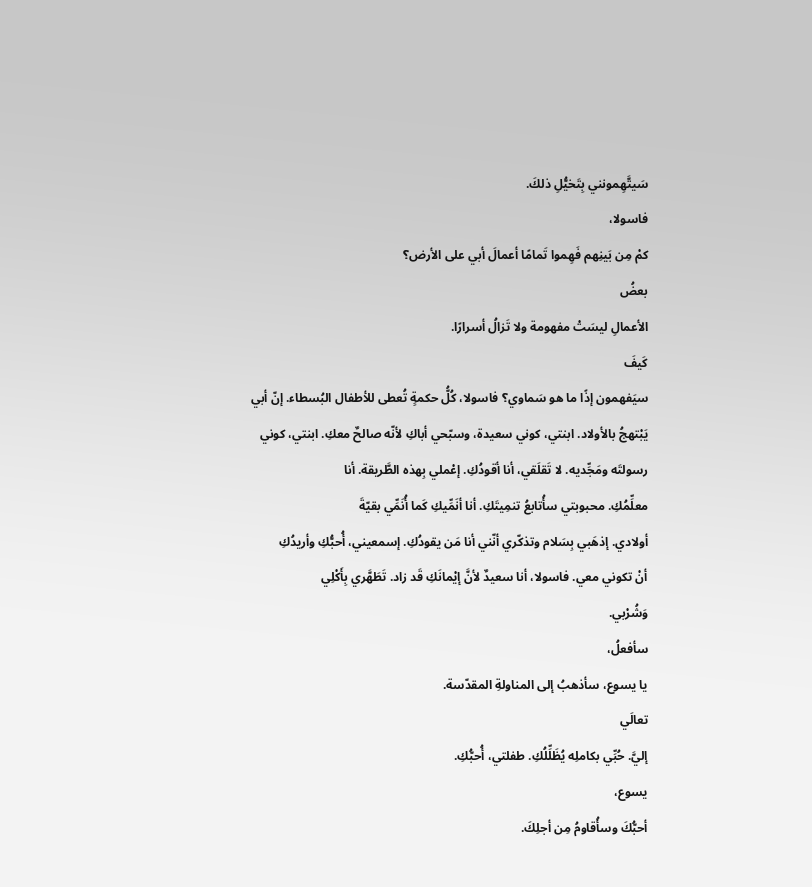سَيتَّهِمونني بِتَخيُّلِ ذلكَ.
فاسولا،
كمْ مِن بَينِهم فَهِموا تَمامًا أعمالَ أبي على الأرض؟
بعضُ
الأعمالِ ليسَتْ مفهومة ولا تَزالُ أسرارًا.
كَيفَ
سيَفهمون إذًا ما هو سَماوي؟ فاسولا، كُلُّ حكمةٍ تُعطى للأطفال البُسطاء. إنّ أبي
يَبْتهجُ بالأولاد. ابنتي، كوني سعيدة، وسبّحي أباكِ لأنّه صالحٌ معكِ. ابنتي، كوني
رسولتَه ومَجِّديه. لا تَقلَقي، أنا أقودُكِ. إعْملي بِهذه الطَّريقة. أنا
معلِّمُكِ. محبوبتي سأُتابعُ تنمِيتَكِ. أنا أنَمِّيكِ كَما أُنَمِّي بقيّةَ
أولادي. إذهَبي بِسَلام وتذكّري أنّني أنا مَن يقودُكِ. إسمعيني، أُحبُّكِ وأريدُكِ
أنْ تكوني معي. فاسولا، أنا سعيدٌ لأنَّ إيْمانَكِ قَد زاد. تَطَهَّري بِأَكْلِي
وَشُرْبي.
سأفعلُ،
يا يسوع، سأذهبُ إلى المناولةِ المقدّسة.
تعالَي
إليَّ. حُبِّي بكاملِه يُظَلِّلُكِ. طفلتي، أُحبُّكِ.
يسوع،
أحبُّكَ وسأُقاومُ مِن أجلِكَ.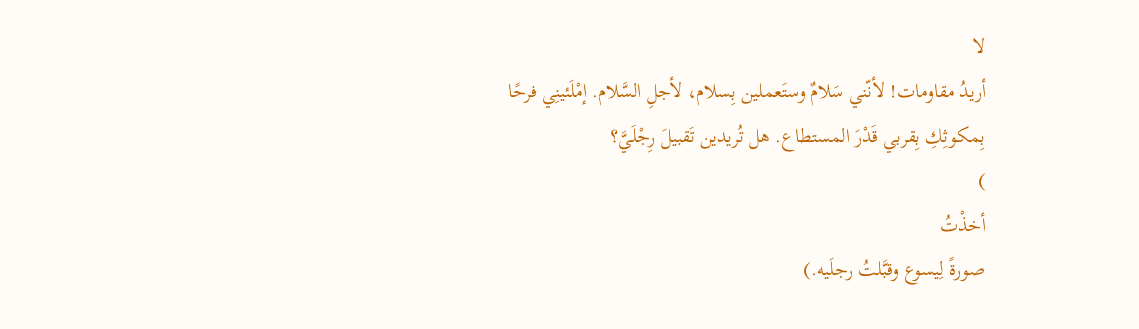لا
أريدُ مقاومات! لأنّني سَلامٌ وستَعملين بِسلام، لأجلِ السَّلام. إمْلَئينِي فرحًا
بِمكوثِكِ بِقربي قَدْرَ المستطاع. هل تُريدين تَقبيلَ رِجْلَيَّ؟
)
أخذْتُ
صورةً لِيسوع وقبَّلتُ رجلَيه.)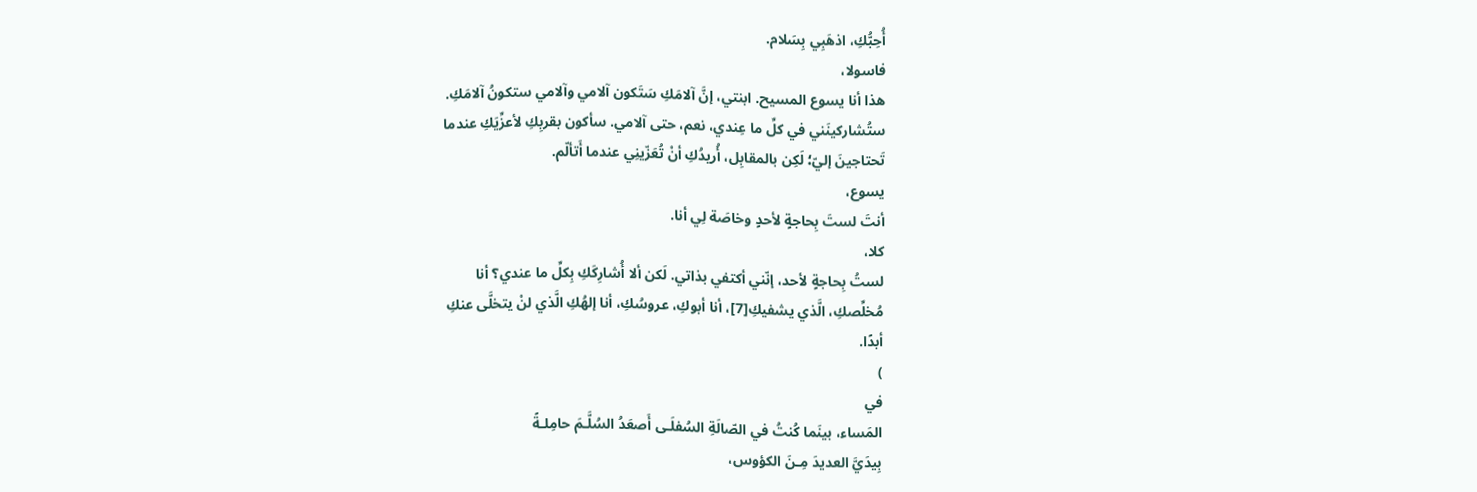أُحِبُّكِ، اذهَبِي بِسَلام.
فاسولا،
هذا أنا يسوع المسيح. ابنتي، إنَّ آلامَكِ سَتَكون آلامي وآلامي ستكونُ آلامَكِ.
ستُشاركينَني في كلِّ ما عِندي، نعم، حتى آلامي. سأكون بقربِكِ لأعزِّيَكِ عندما
تَحتاجينَ إليّ؛ لَكِن بالمقابِل، أُريدُكِ أنْ تُعَزّينِي عندما أَتألّم.
يسوع،
أنتَ لستَ بِحاجةٍ لأحدٍ وخاصَة لِي أنا.
كلا،
لستُ بِحاجةٍ لأحد، إنّني أكتفي بذاتي. لَكن ألا أُشارِكَكِ بِكلِّ ما عندي؟ أنا
مُخلِّصكِ، الَّذي يشفيكِ[7]، أنا أبوكِ، عروسُكِ، أنا إلهُكِ الَّذي لنْ يتخلَّى عنكِ
أبدًا.
)
في
المَساء، بينَما كُنتُ في الصّالَةِ السُفلَـى أَصعَدُ السُلَّـمَ حامِلـةً
بِيدَيَّ العديدَ مِـنَ الكؤوس،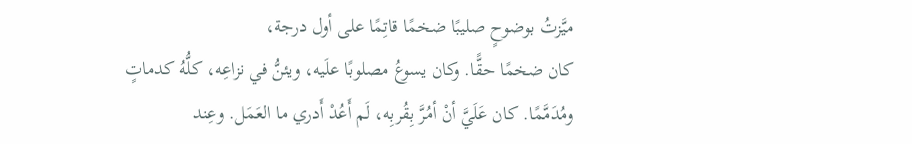ميَّزتُ بوضوحٍ صليبًا ضخمًا قاتِمًا على أول درجة،
كان ضخمًا حقًّا. وكان يسوعُ مصلوبًا علَيه، ويئنُّ في نزاعِه، كلُّهُ كدماتٍ
ومُدَمَّمًا. كان عَلَيَّ أنْ أمُرَّ بِقُربِه، لَم أَعُدْ أَدري ما العَمَل. وعِند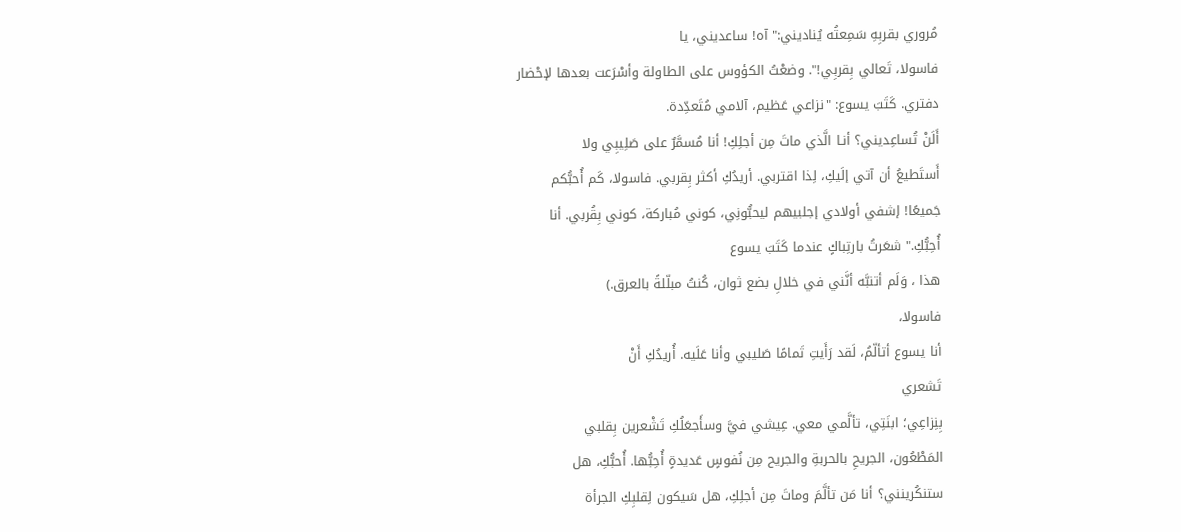مُروري بقربِهِ سَمِعتُه يُناديني:" آه! ساعديني، يا
فاسولا، تَعالي بِقربِي!". وضعْتُ الكؤوس على الطاولة وأسْرَعت بعدها لإحْضار
دفتري. كَتَبَ يسوع: "نزاعي عَظيم، آلامي مُتَعدِّدة.
أَلَنْ تُساعِديني؟ أنـا الَّذي ماتَ مِن أجلِكِ! أنا مُسمَّرٌ على صَلِيبِي ولا
أَستَطيعُ أن آتي إلَيكِ، لِذا اقتربي. أريدُكِ أكثر بِقربي. فاسولا، كَم أُحبُّكم
جَميعًا! إشفي أولادي إجلبيهم ليحبُّونِي، كوني مُباركة، كوني بِقُربي. أنا
أُحِبُّكِ." شعَرتُ بارتِباكٍ عندما كَتَبَ يسوع
هذا ، وَلَم أتنبَّه أنَّني في خلالِ بضع ثوان، كُنتُ مبلّلةً بالعرق.)
فاسولا،
أنا يسوع أتألّمُ، لَقد رَأَيتِ تَمامًا صَليبي وأنا عَلَيه. أُريدُكِ أَنْ
تَشعري
بِنِزاعِي؛ ابنَتِي، تألَّمي معي. عِيشي فيَّ وسأَجعَلُكِ تَشْعرين بِقلبي
المَطْعُون، الجريحِ بالحربةِ والجريح مِن نُفوسٍ عَديدةٍ أُحِبُّها. أُحبُّكِ، هل
ستنكُرينني؟ أنا مَن تألَّمَ وماتَ مِن أجلِكِ، هل سَيكون لِقلبِكِ الجرأة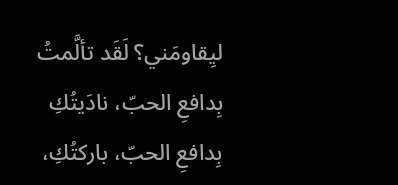ليِقاومَني؟ لَقَد تألَّمتُ بِدافعِ الحبّ، نادَيتُكِ بِدافعِ الحبّ، باركتُكِ،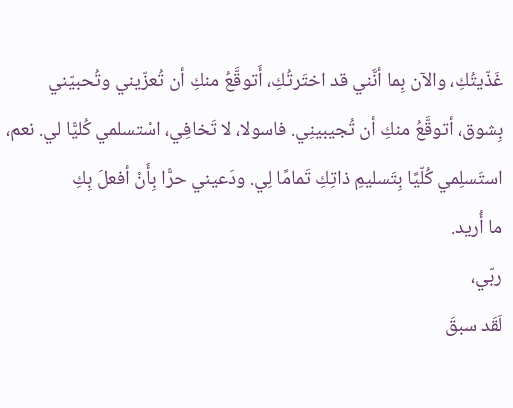غَذّيتُكِ، والآن بِما أنَّني قد اختَرتُكِ، أَتوقَّعُ منكِ أن تُعزّيني وتُحبيّني
بِشوق، أتوقَّعُ منكِ أن تُجيبينِي. فاسولا، لا تَخافِي، اسْتسلمي كُليًّا لي. نعم،
استَسلِمي كُلّيًا بِتَسليمِ ذاتِكِ تَمامًا لِي. ودَعيني حرًّا بِأَنْ أفعلَ بِكِ
ما أُريد.
ربّي،
لَقَد سبقَ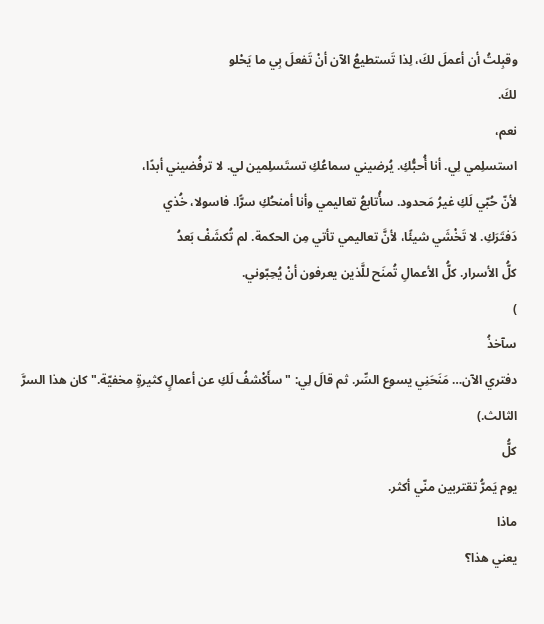وقبِلتُ أن أعملَ لكَ، لِذا تَستطيعُ الآن أنْ تَفعلَ بِي ما يَحْلو
لكَ.
نعم،
استسلِمي لِي. أنا أُحبُّكِ. يُرضيني سماعُكِ تستَسلِمين لي. لا ترفُضيني أبدًا،
لأنّ حُبّي لَكِ غيرُ مَحدود. سأُتابعُ تعاليمي وأنا أمنحُكِ سرًّا. فاسولا، خُذي
دَفتَرَكِ. لا تَخْشَي شيئًا، لأنَّ تعاليمي تأتي مِن الحكمة. لم تُكشَفْ بَعدُ
كلُّ الأسرار. كلُّ الأعمالِ تُمنَح للَّذين يعرفون أنْ يُحِبّوني.
)
سآخذُ
دفتري الآن… مَنَحَنِي يسوع السِّر. ثم قالَ لِي: "سأَكْشفُ لَكِ عن أعمالٍ كثيرةٍ مخفيّة." كان هذا السرَّ
الثالث.)
كلُّ
يوم يَمرُّ تقتربين منّي أكثر.
ماذا
يعني هذا؟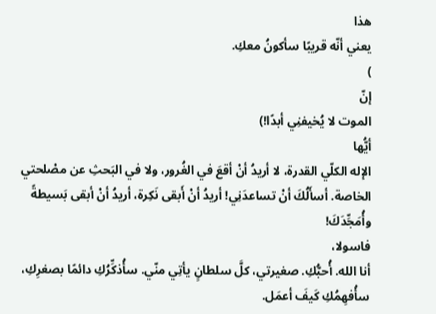هذا
يعني أنّه قريبًا سأكونُ معكِ.
)
إنّ
الموت لا يُخيفنِي أبدًا!)
أيُّها
الإله الكلّي القدرة، لا أريدُ أنْ أقعَ في الغُرور، ولا في البَحثِ عن مصْلحتي
الخاصة. أسأَلُكَ أنْ تساعدَنِي! أريدُ أنْ أَبقى نَكِرة، أريدُ أنْ أبقى بَسيطةً
وأُمَجِّدَكَ!
فاسولا،
أنا الله. أُحبُّكِ. صغيرتي، كلَّ سلطانٍ يأتِي منّي. سأُذكِّرُكِ دائمًا بصغرِكِ،
سأُفهِمُكِ كَيفَ أعمَل.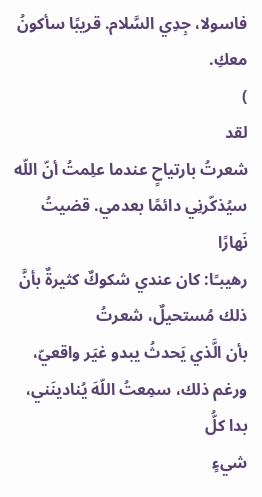فاسولا، جِدِي السَّلام. قريبًا سأكونُ معكِ.
)
لقد
شعرتُ بارتياحٍ عندما علِمتُ أنّ اللّه سيُذكّرنِي دائمًا بعدمي. قضيتُ
نَهارًا
رهيبـًا: كان عندي شكوكٌ كثيرةٌ بأنَّ ذلك مُستحيلٌ، شعرتُ
بأن الَّذي يَحدثُ يبدو غيَر واقعيّ، ورغم ذلك، سمِعتُ اللّهَ يُنادينَني، بدا كلُّ
شيءٍ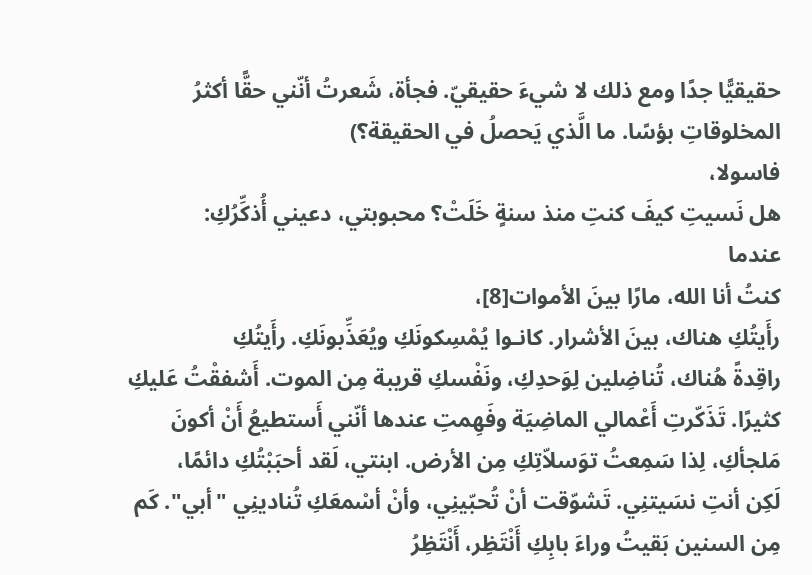حقيقيًّا جدًا ومع ذلك لا شيءَ حقيقيّ. فجأة، شَعرتُ أنّني حقًّا أكثرُ
المخلوقاتِ بؤسًا. ما الَّذي يَحصلُ في الحقيقة؟)
فاسولا،
هل نَسيتِ كيفَ كنتِ منذ سنةٍ خَلَتْ؟ محبوبتي، دعيني أُذكِّرُكِ:
عندما
كنتُ أنا الله، مارًا بينَ الأموات[8]،
رأَيتُكِ هناك، بينَ الأشرار. كانـوا يُمْسِكونَكِ ويُعَذِّبونَكِ. رأَيتُكِ
راقِدةً هُناك، تُناضِلين لِوَحدِكِ، ونَفْسكِ قريبة مِن الموت. أَشفقْتُ عَليكِ
كثيرًا. تَذَكّرتِ أَعْمالي الماضِيَة وفَهِمتِ عندها أنّني أَستطيعُ أَنْ أكونَ
مَلجأكِ، لِذا سَمِعتُ توَسلاّتِكِ مِن الأرض. ابنتي، لَقد أحبَبْتُكِ دائمًا،
لَكِن أنتِ نسَيتنِي. تَشوّقت أنْ تُحبّينِي، وأنْ أسْمعَكِ تُنادينِي "أبي". كَم
مِن السنين بَقيتُ وراءَ بابِكِ أَنْتَظِر، أَنْتَظِرُ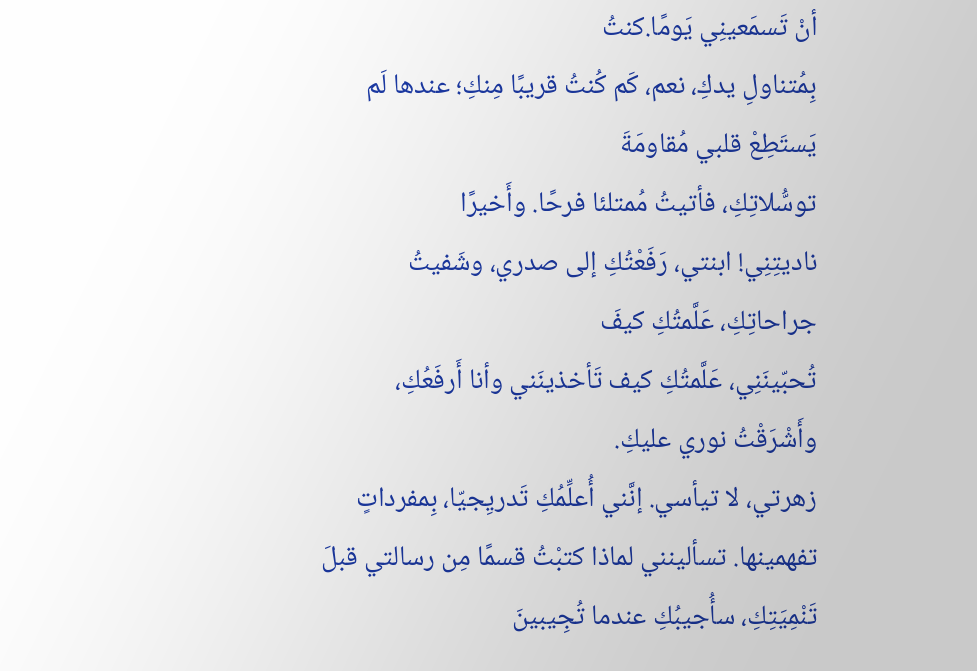أنْ تَسمَعينِي يَومًا.كنتُ
بِمُتناولِ يدكِ، نعم، كَم كُنتُ قريبًا مِنكِ؛ عندها لَم يَستَطِعْ قلبي مُقاومَةَ
توسُّلاتِكِ، فأتيتُ مُمتلئا فرحًا. وأَخيرًا
ناديتِنِي! ابنتي، رَفَعْتُكِ إلى صدري، وشَفيتُ جراحاتِكِ، عَلَّمتُكِ كيفَ
تُحبّينَنِي، عَلَّمتُكِ كيف تَأخذينَني وأنا أَرفَعُكِ، وأَشْرَقْتُ نوري عليكِ.
زهرتي، لا تيأسي. إنَّني أُعلِّمُكِ تَدريِجيّا، بِمفرداتٍ تفهمينها. تسألينني لماذا كتبْتُ قسمًا مِن رسالتي قبلَ
تَنْمِيَتِكِ، سأُجيبُكِ عندما تُجِيبينَ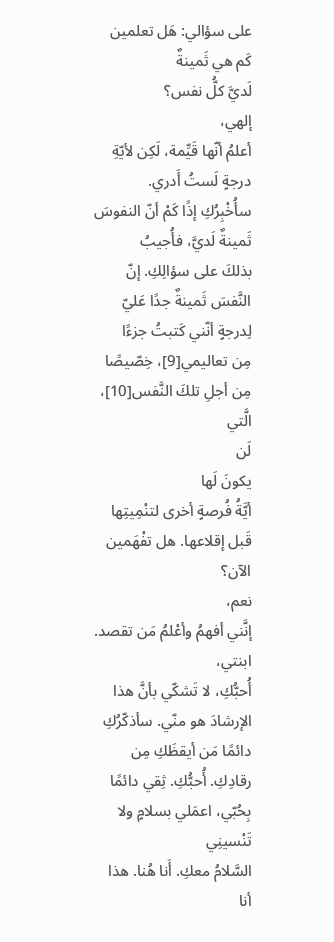على سؤالي: هَل تعلمين كَم هي ثَمينةٌ
لَديَّ كلُّ نفس؟
إلهي،
أعلمُ أنّها قَيِّمة، لَكِن لأيّةِ درجةٍ لَستُ أَدري.
سأُخْبِرُكِ إذًا كَمْ أنّ النفوسَ ثَمينةٌ لَديَّ، فأُجيبُ
بذلكَ على سؤالِكِ. إنّ النَّفسَ ثَمينةٌ جدًا عَليّ لِدرجةٍ أنّني كَتبتُ جزءًا
مِن تعاليمي[9]، خِصّيصًا مِن أجلِ تلكَ النَّفس[10]، الَّتي
لَن
يكونَ لَها
أيَّةُ فُرصةٍ أخرى لتنْمِيتِها قَبل إقلاعها. هل تفْهَمين
الآن؟
نعم،
إنَّني أفهمُ وأعْلمُ مَن تقصد.
ابنتي،
أُحبُّكِ، لا تَشكّي بأنَّ هذا الإرشادَ هو منّي. سأذكّرُكِ دائمًا مَن أيقظَكِ مِن
رقادِكِ. أُحبُّكِ. ثِقي دائمًا بِحُبّي، اعمَلي بسلامٍ ولا
تَنْسينِي
السَّلامُ معكِ. أَنا هُنا. هذا أنا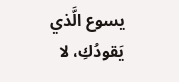يسوع الَّذي يَقودُكِ، لا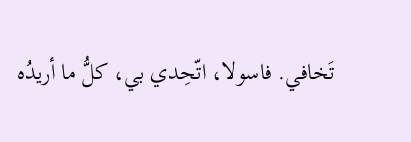تَخافي. فاسولا، اتّحِدي بي، كلُّ ما أريدُه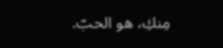مِنكِ، هو الحبّ.